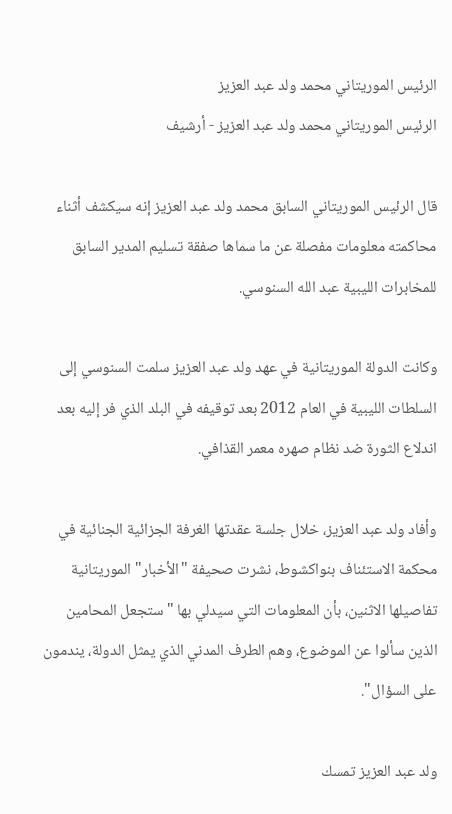الرئيس الموريتاني محمد ولد عبد العزيز
الرئيس الموريتاني محمد ولد عبد العزيز - أرشيف

قال الرئيس الموريتاني السابق محمد ولد عبد العزيز إنه سيكشف أثناء محاكمته معلومات مفصلة عن ما سماها صفقة تسليم المدير السابق للمخابرات الليبية عبد الله السنوسي.

وكانت الدولة الموريتانية في عهد ولد عبد العزيز سلمت السنوسي إلى السلطات الليبية في العام 2012 بعد توقيفه في البلد الذي فر إليه بعد اندلاع الثورة ضد نظام صهره معمر القذافي.

وأفاد ولد عبد العزيز، خلال جلسة عقدتها الغرفة الجزائية الجنائية في محكمة الاستئناف بنواكشوط، نشرت صحيفة "الأخبار" الموريتانية تفاصيلها الاثنين، بأن المعلومات التي سيدلي بها "ستجعل المحامين الذين سألوا عن الموضوع، وهم الطرف المدني الذي يمثل الدولة، يندمون على السؤال".

ولد عبد العزيز تمسك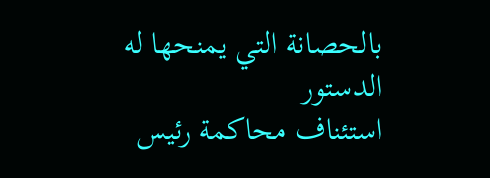بالحصانة التي يمنحها له الدستور
استئناف محاكمة رئيس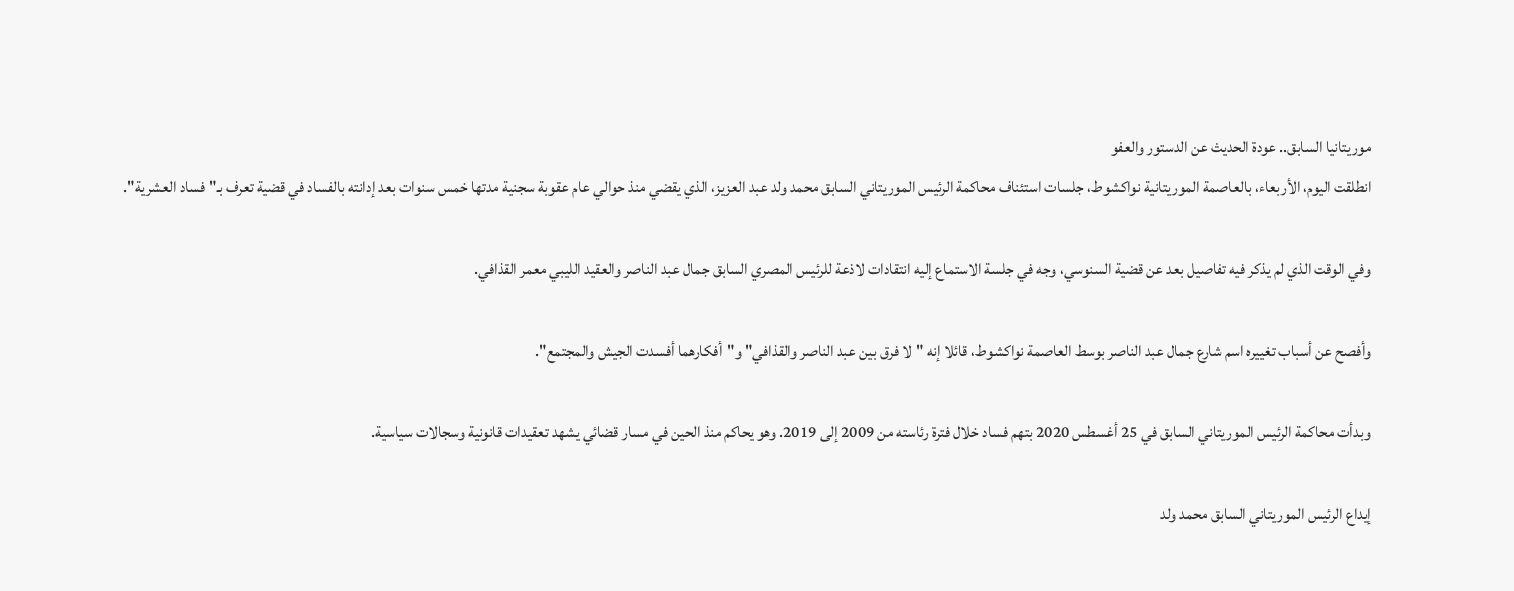موريتانيا السابق.. عودة الحديث عن الدستور والعفو
انطلقت اليوم، الأربعاء، بالعاصمة الموريتانية نواكشوط، جلسات استئناف محاكمة الرئيس الموريتاني السابق محمد ولد عبد العزيز، الذي يقضي منذ حوالي عام عقوبة سجنية مدتها خمس سنوات بعد إدانته بالفساد في قضية تعرف بـ"فساد العشرية".

وفي الوقت الذي لم يذكر فيه تفاصيل بعد عن قضية السنوسي، وجه في جلسة الاستماع إليه انتقادات لاذعة للرئيس المصري السابق جمال عبد الناصر والعقيد الليبي معمر القذافي.

وأفصح عن أسباب تغييره اسم شارع جمال عبد الناصر بوسط العاصمة نواكشوط، قائلا إنه "لا فرق بين عبد الناصر والقذافي" و"أفكارهما أفسدت الجيش والمجتمع".

وبدأت محاكمة الرئيس الموريتاني السابق في 25 أغسطس 2020 بتهم فساد خلال فترة رئاسته من 2009 إلى 2019. وهو يحاكم منذ الحين في مسار قضائي يشهد تعقيدات قانونية وسجالات سياسية.

إيداع الرئيس الموريتاني السابق محمد ولد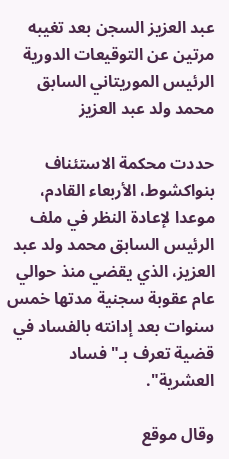عبد العزيز السجن بعد تغيبه مرتين عن التوقيعات الدورية
الرئيس الموريتاني السابق محمد ولد عبد العزيز

حددت محكمة الاستئناف بنواكشوط، الأربعاء القادم، موعدا لإعادة النظر في ملف الرئيس السابق محمد ولد عبد العزيز، الذي يقضي منذ حوالي عام عقوبة سجنية مدتها خمس سنوات بعد إدانته بالفساد في قضية تعرف بـ"فساد العشرية".

وقال موقع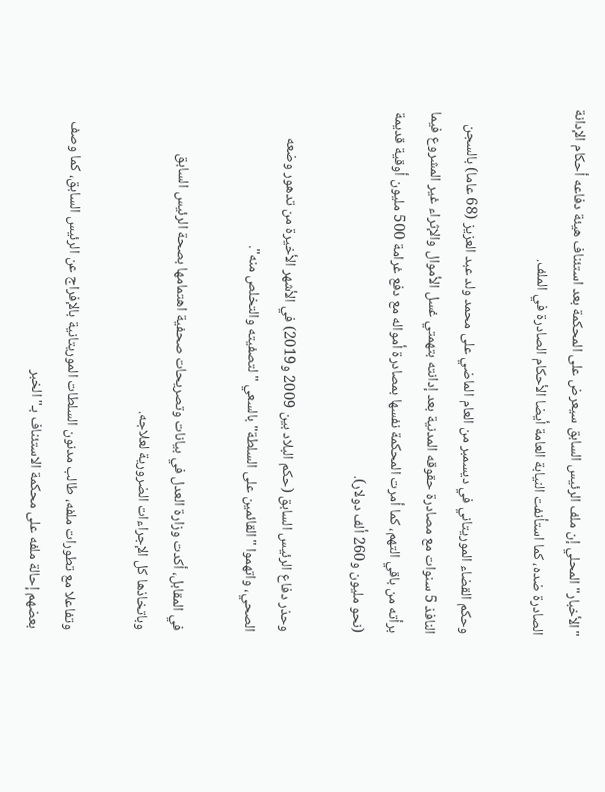"الأخبار" المحلي إن ملف الرئيس السابق سيعرض على المحكمة بعد استئناف هيئة دفاعه أحكام الإدانة الصادرة ضده، كما استأنفت النيابة العامة أيضا الأحكام الصادرة في الملف.

وحكم القضاء الموريتاني في ديسمبر من العام الماضي على محمد ولد عبد العزيز (68 عاما) بالسجن النافذ 5 سنوات مع مصادرة حقوقه المدنية بعد إدانته بتهمتي غسل الأموال والإثراء غير المشروع فيما برأته من باقي التهم، كما أمرت المحكمة نفسها بمصادرة أمواله مع دفع غرامة 500 مليون أوقية قديمة (نحو مليون و260 ألف دولار).

وحذر دفاع الرئيس السابق (حكم البلاد بين 2009 و2019) في الأشهر الأخيرة من تدهور وضعه الصحي، واتهموا "القائمين على السلطة" بالسعي "لتصفيته والتخلص منه".

في المقابل، أكدت وزارة العدل في بيانات وتصريحات صحفية اهتمامها بصحة الرئيس السابق وباتخاذها كل الإجراءات الضرورية لعلاجه.

وتفاعلا مع تطورات ملفه، طالب مدنون السلطات الموريتانية بالإفراج عن الرئيس السابق، كما وصف بعضهم إحالة ملفه على محكمة الاستئناف بـ"الخبر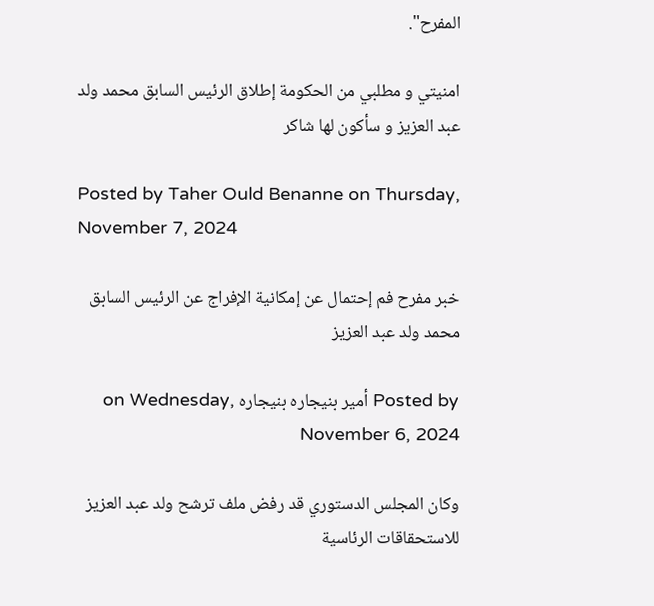المفرح".

امنيتي و مطلبي من الحكومة إطلاق الرئيس السابق محمد ولد عبد العزيز و سأكون لها شاكر

Posted by Taher Ould Benanne on Thursday, November 7, 2024

خبر مفرح فم إحتمال عن إمكانية الإفراج عن الرئيس السابق محمد ولد عبد العزيز

Posted by أمير بنيجاره بنيجاره on Wednesday, November 6, 2024

وكان المجلس الدستوري قد رفض ملف ترشح ولد عبد العزيز للاستحقاقات الرئاسية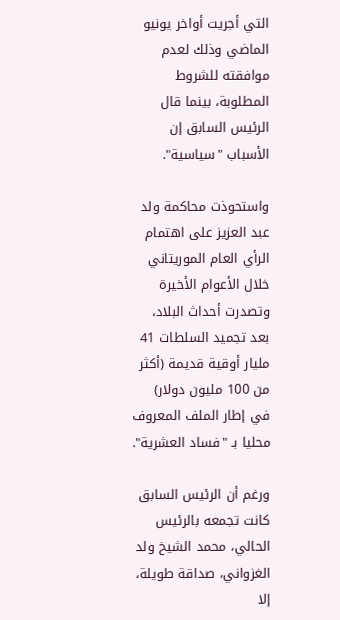التي أجريت أواخر يونيو الماضي وذلك لعدم موافقته للشروط المطلوبة، بينما قال الرئيس السابق إن الأسباب "سياسية".

واستحوذت محاكمة ولد عبد العزيز على اهتمام الرأي العام الموريتاني خلال الأعوام الأخيرة وتصدرت أحداث البلاد، بعد تجميد السلطات 41 مليار أوقية قديمة (أكثر من 100 مليون دولار) في إطار الملف المعروف محليا بـ "فساد العشرية".

ورغم أن الرئيس السابق كانت تجمعه بالرئيس الحالي، محمد الشيخ ولد الغزواني، صداقة طويلة، إلا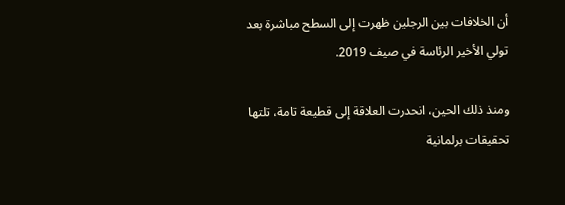أن الخلافات بين الرجلين ظهرت إلى السطح مباشرة بعد تولي الأخير الرئاسة في صيف 2019.

ومنذ ذلك الحين، انحدرت العلاقة إلى قطيعة تامة، تلتها تحقيقات برلمانية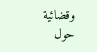وقضائية حول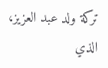تركة ولد عبد العزيز، الذي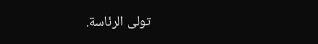تولى الرئاسة.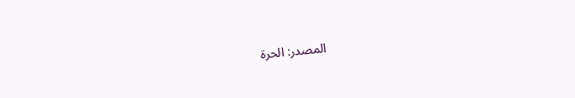المصدر: الحرة